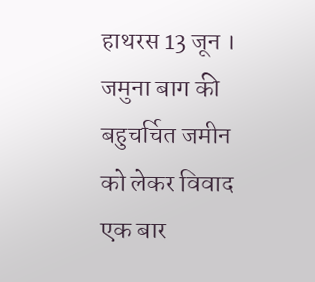हाथरस 13 जून । जमुना बाग की बहुचर्चित जमीन को लेकर विवाद एक बार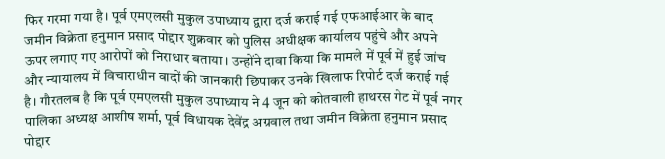फिर गरमा गया है। पूर्व एमएलसी मुकुल उपाध्याय द्वारा दर्ज कराई गई एफआईआर के बाद जमीन विक्रेता हनुमान प्रसाद पोद्दार शुक्रवार को पुलिस अधीक्षक कार्यालय पहुंचे और अपने ऊपर लगाए गए आरोपों को निराधार बताया। उन्होंने दावा किया कि मामले में पूर्व में हुई जांच और न्यायालय में विचाराधीन वादों की जानकारी छिपाकर उनके खिलाफ रिपोर्ट दर्ज कराई गई है। गौरतलब है कि पूर्व एमएलसी मुकुल उपाध्याय ने 4 जून को कोतवाली हाथरस गेट में पूर्व नगर पालिका अध्यक्ष आशीष शर्मा, पूर्व विधायक देवेंद्र अग्रवाल तथा जमीन विक्रेता हनुमान प्रसाद पोद्दार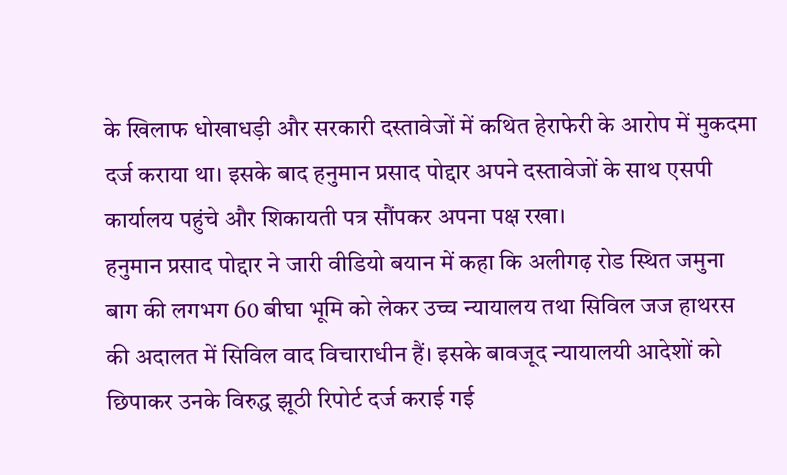के खिलाफ धोखाधड़ी और सरकारी दस्तावेजों में कथित हेराफेरी के आरोप में मुकदमा दर्ज कराया था। इसके बाद हनुमान प्रसाद पोद्दार अपने दस्तावेजों के साथ एसपी कार्यालय पहुंचे और शिकायती पत्र सौंपकर अपना पक्ष रखा।
हनुमान प्रसाद पोद्दार ने जारी वीडियो बयान में कहा कि अलीगढ़ रोड स्थित जमुना बाग की लगभग 60 बीघा भूमि को लेकर उच्च न्यायालय तथा सिविल जज हाथरस की अदालत में सिविल वाद विचाराधीन हैं। इसके बावजूद न्यायालयी आदेशों को छिपाकर उनके विरुद्ध झूठी रिपोर्ट दर्ज कराई गई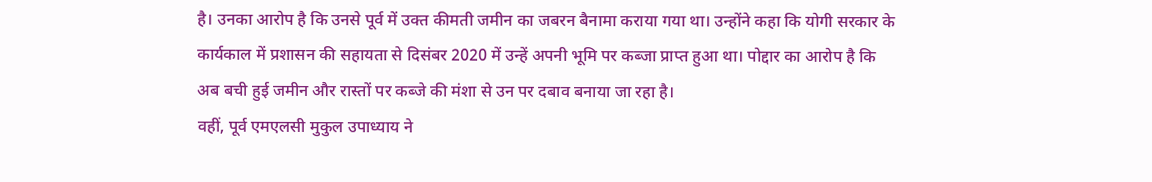है। उनका आरोप है कि उनसे पूर्व में उक्त कीमती जमीन का जबरन बैनामा कराया गया था। उन्होंने कहा कि योगी सरकार के कार्यकाल में प्रशासन की सहायता से दिसंबर 2020 में उन्हें अपनी भूमि पर कब्जा प्राप्त हुआ था। पोद्दार का आरोप है कि अब बची हुई जमीन और रास्तों पर कब्जे की मंशा से उन पर दबाव बनाया जा रहा है।
वहीं, पूर्व एमएलसी मुकुल उपाध्याय ने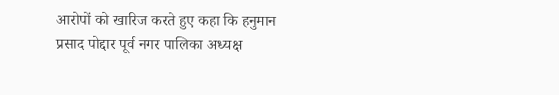आरोपों को खारिज करते हुए कहा कि हनुमान प्रसाद पोद्दार पूर्व नगर पालिका अध्यक्ष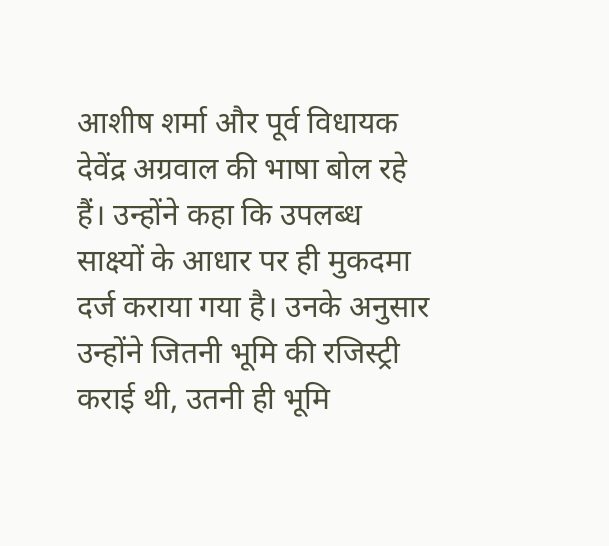आशीष शर्मा और पूर्व विधायक देवेंद्र अग्रवाल की भाषा बोल रहे हैं। उन्होंने कहा कि उपलब्ध साक्ष्यों के आधार पर ही मुकदमा दर्ज कराया गया है। उनके अनुसार उन्होंने जितनी भूमि की रजिस्ट्री कराई थी, उतनी ही भूमि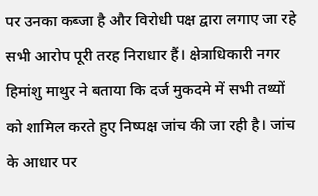पर उनका कब्जा है और विरोधी पक्ष द्वारा लगाए जा रहे सभी आरोप पूरी तरह निराधार हैं। क्षेत्राधिकारी नगर हिमांशु माथुर ने बताया कि दर्ज मुकदमे में सभी तथ्यों को शामिल करते हुए निष्पक्ष जांच की जा रही है। जांच के आधार पर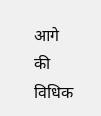आगे की विधिक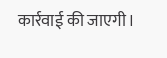कार्रवाई की जाएगी।